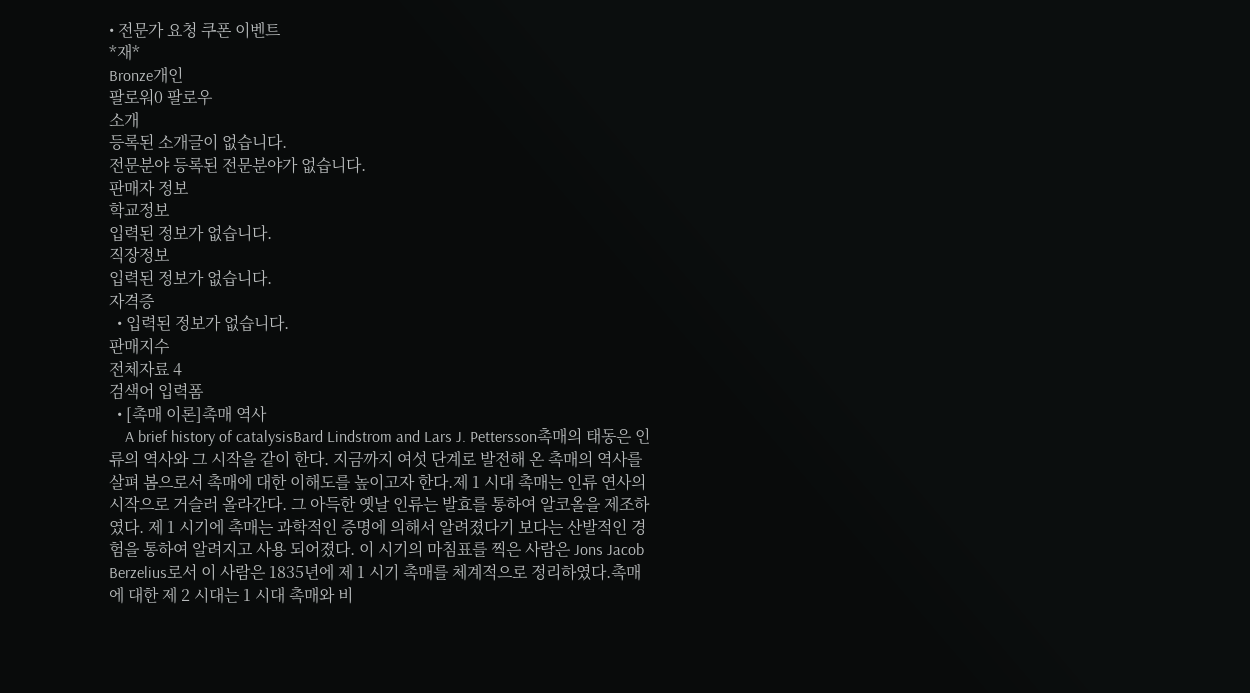• 전문가 요청 쿠폰 이벤트
*재*
Bronze개인
팔로워0 팔로우
소개
등록된 소개글이 없습니다.
전문분야 등록된 전문분야가 없습니다.
판매자 정보
학교정보
입력된 정보가 없습니다.
직장정보
입력된 정보가 없습니다.
자격증
  • 입력된 정보가 없습니다.
판매지수
전체자료 4
검색어 입력폼
  • [촉매 이론]촉매 역사
    A brief history of catalysisBard Lindstrom and Lars J. Pettersson촉매의 태동은 인류의 역사와 그 시작을 같이 한다. 지금까지 여섯 단계로 발전해 온 촉매의 역사를 살펴 봄으로서 촉매에 대한 이해도를 높이고자 한다.제 1 시대 촉매는 인류 연사의 시작으로 거슬러 올라간다. 그 아득한 옛날 인류는 발효를 통하여 알코올을 제조하였다. 제 1 시기에 촉매는 과학적인 증명에 의해서 알려졌다기 보다는 산발적인 경험을 통하여 알려지고 사용 되어졌다. 이 시기의 마침표를 찍은 사람은 Jons Jacob Berzelius로서 이 사람은 1835년에 제 1 시기 촉매를 체계적으로 정리하였다.촉매에 대한 제 2 시대는 1 시대 촉매와 비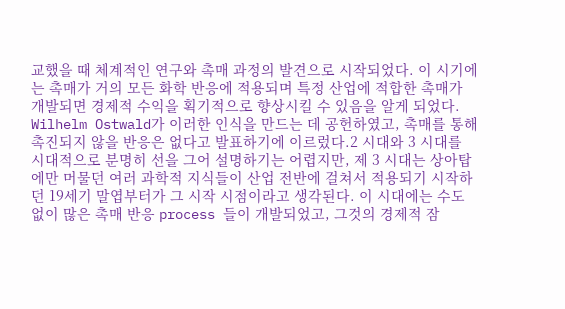교했을 때 체계적인 연구와 촉매 과정의 발견으로 시작되었다. 이 시기에는 촉매가 거의 모든 화학 반응에 적용되며 특정 산업에 적합한 촉매가 개발되면 경제적 수익을 획기적으로 향상시킬 수 있음을 알게 되었다. Wilhelm Ostwald가 이러한 인식을 만드는 데 공헌하였고, 촉매를 통해 촉진되지 않을 반응은 없다고 발표하기에 이르렀다.2 시대와 3 시대를 시대적으로 분명히 선을 그어 설명하기는 어렵지만, 제 3 시대는 상아탑에만 머물던 여러 과학적 지식들이 산업 전반에 걸쳐서 적용되기 시작하던 19세기 말엽부터가 그 시작 시점이라고 생각된다. 이 시대에는 수도 없이 많은 촉매 반응 process 들이 개발되었고, 그것의 경제적 잠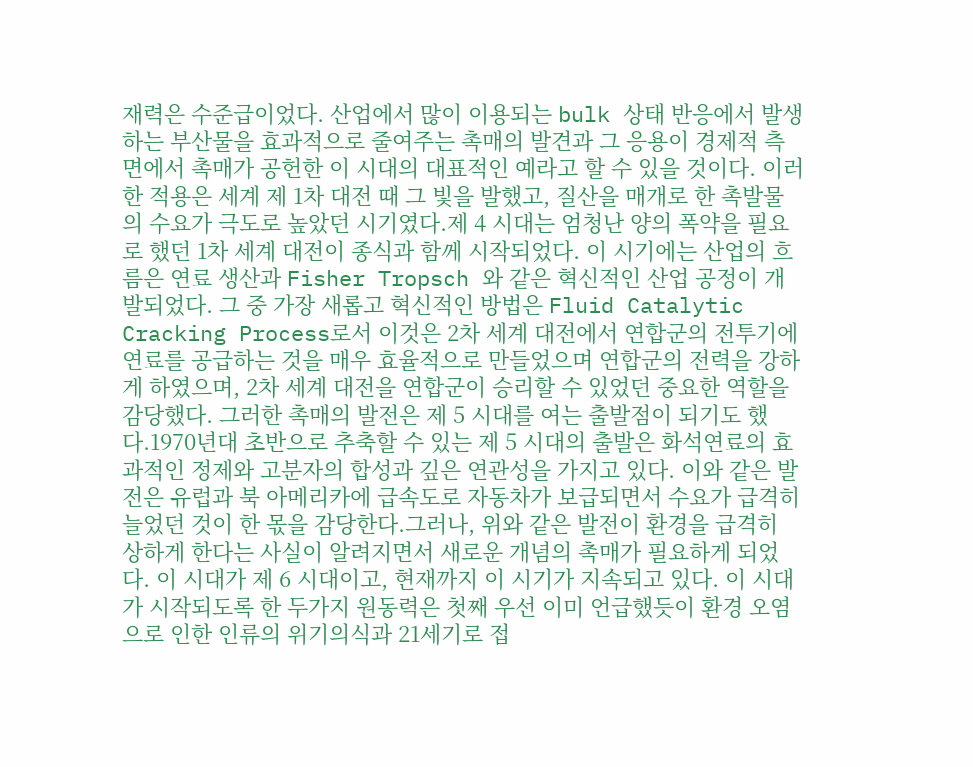재력은 수준급이었다. 산업에서 많이 이용되는 bulk 상태 반응에서 발생하는 부산물을 효과적으로 줄여주는 촉매의 발견과 그 응용이 경제적 측면에서 촉매가 공헌한 이 시대의 대표적인 예라고 할 수 있을 것이다. 이러한 적용은 세계 제 1차 대전 때 그 빛을 발했고, 질산을 매개로 한 촉발물의 수요가 극도로 높았던 시기였다.제 4 시대는 엄청난 양의 폭약을 필요로 했던 1차 세계 대전이 종식과 함께 시작되었다. 이 시기에는 산업의 흐름은 연료 생산과 Fisher Tropsch 와 같은 혁신적인 산업 공정이 개발되었다. 그 중 가장 새롭고 혁신적인 방법은 Fluid Catalytic Cracking Process로서 이것은 2차 세계 대전에서 연합군의 전투기에 연료를 공급하는 것을 매우 효율적으로 만들었으며 연합군의 전력을 강하게 하였으며, 2차 세계 대전을 연합군이 승리할 수 있었던 중요한 역할을 감당했다. 그러한 촉매의 발전은 제 5 시대를 여는 출발점이 되기도 했다.1970년대 초반으로 추축할 수 있는 제 5 시대의 출발은 화석연료의 효과적인 정제와 고분자의 합성과 깊은 연관성을 가지고 있다. 이와 같은 발전은 유럽과 북 아메리카에 급속도로 자동차가 보급되면서 수요가 급격히 늘었던 것이 한 몫을 감당한다.그러나, 위와 같은 발전이 환경을 급격히 상하게 한다는 사실이 알려지면서 새로운 개념의 촉매가 필요하게 되었다. 이 시대가 제 6 시대이고, 현재까지 이 시기가 지속되고 있다. 이 시대가 시작되도록 한 두가지 원동력은 첫째 우선 이미 언급했듯이 환경 오염으로 인한 인류의 위기의식과 21세기로 접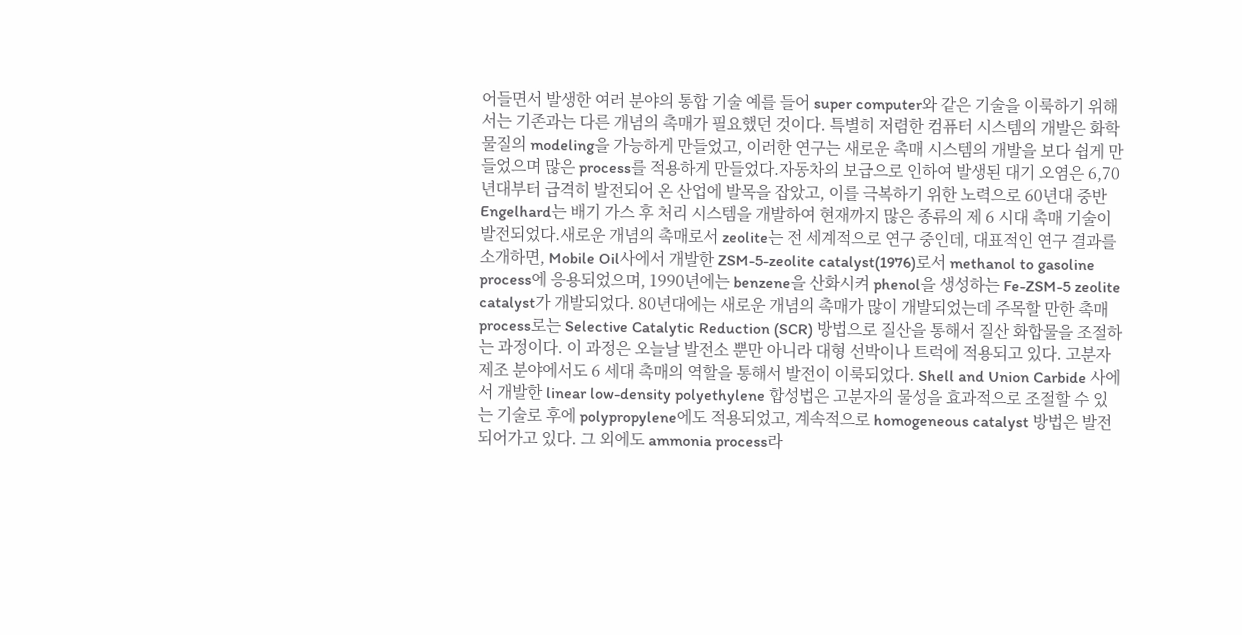어들면서 발생한 여러 분야의 통합 기술 예를 들어 super computer와 같은 기술을 이룩하기 위해서는 기존과는 다른 개념의 촉매가 필요했던 것이다. 특별히 저렴한 컴퓨터 시스템의 개발은 화학 물질의 modeling을 가능하게 만들었고, 이러한 연구는 새로운 촉매 시스템의 개발을 보다 쉽게 만들었으며 많은 process를 적용하게 만들었다.자동차의 보급으로 인하여 발생된 대기 오염은 6,70년대부터 급격히 발전되어 온 산업에 발목을 잡았고, 이를 극복하기 위한 노력으로 60년대 중반 Engelhard는 배기 가스 후 처리 시스템을 개발하여 현재까지 많은 종류의 제 6 시대 촉매 기술이 발전되었다.새로운 개념의 촉매로서 zeolite는 전 세계적으로 연구 중인데, 대표적인 연구 결과를 소개하면, Mobile Oil사에서 개발한 ZSM-5-zeolite catalyst(1976)로서 methanol to gasoline process에 응용되었으며, 1990년에는 benzene을 산화시켜 phenol을 생성하는 Fe-ZSM-5 zeolite catalyst가 개발되었다. 80년대에는 새로운 개념의 촉매가 많이 개발되었는데 주목할 만한 촉매 process로는 Selective Catalytic Reduction (SCR) 방법으로 질산을 통해서 질산 화합물을 조절하는 과정이다. 이 과정은 오늘날 발전소 뿐만 아니라 대형 선박이나 트럭에 적용되고 있다. 고분자 제조 분야에서도 6 세대 촉매의 역할을 통해서 발전이 이룩되었다. Shell and Union Carbide 사에서 개발한 linear low-density polyethylene 합성법은 고분자의 물성을 효과적으로 조절할 수 있는 기술로 후에 polypropylene에도 적용되었고, 계속적으로 homogeneous catalyst 방법은 발전되어가고 있다. 그 외에도 ammonia process라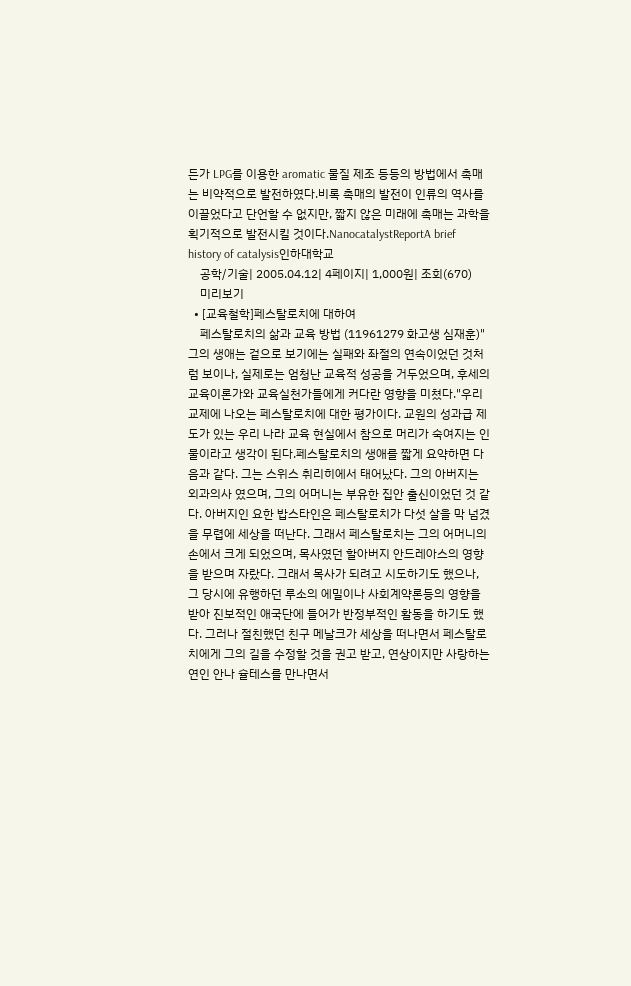든가 LPG를 이용한 aromatic 물질 제조 등등의 방법에서 촉매는 비약적으로 발전하였다.비록 촉매의 발전이 인류의 역사를 이끌었다고 단언할 수 없지만, 짧지 않은 미래에 촉매는 과학을 획기적으로 발전시킬 것이다.NanocatalystReportA brief history of catalysis인하대학교
    공학/기술| 2005.04.12| 4페이지| 1,000원| 조회(670)
    미리보기
  • [교육철학]페스탈로치에 대하여
    페스탈로치의 삶과 교육 방법 (11961279 화고생 심재훈)"그의 생애는 겉으로 보기에는 실패와 좌절의 연속이었던 것처럼 보이나, 실제로는 엄청난 교육적 성공을 거두었으며, 후세의 교육이론가와 교육실천가들에게 커다란 영향을 미쳤다."우리 교제에 나오는 페스탈로치에 대한 평가이다. 교원의 성과급 제도가 있는 우리 나라 교육 현실에서 참으로 머리가 숙여지는 인물이라고 생각이 된다.페스탈로치의 생애를 짧게 요약하면 다음과 같다. 그는 스위스 취리히에서 태어났다. 그의 아버지는 외과의사 였으며, 그의 어머니는 부유한 집안 출신이었던 것 같다. 아버지인 요한 밥스타인은 페스탈로치가 다섯 살을 막 넘겼을 무렵에 세상을 떠난다. 그래서 페스탈로치는 그의 어머니의 손에서 크게 되었으며, 목사였던 할아버지 안드레아스의 영향을 받으며 자랐다. 그래서 목사가 되려고 시도하기도 했으나, 그 당시에 유행하던 루소의 에밀이나 사회계약론등의 영향을 받아 진보적인 애국단에 들어가 반정부적인 활동을 하기도 했다. 그러나 절친했던 친구 메날크가 세상을 떠나면서 페스탈로치에게 그의 길을 수정할 것을 권고 받고, 연상이지만 사랑하는 연인 안나 슐테스를 만나면서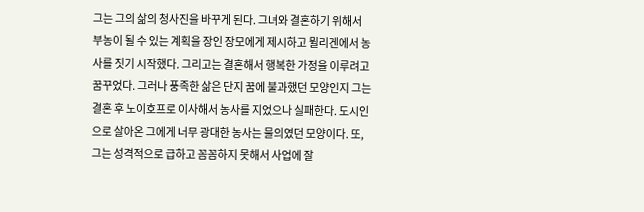그는 그의 삶의 청사진을 바꾸게 된다. 그녀와 결혼하기 위해서 부농이 될 수 있는 계획을 장인 장모에게 제시하고 뮐리겐에서 농사를 짓기 시작했다. 그리고는 결혼해서 행복한 가정을 이루려고 꿈꾸었다. 그러나 풍족한 삶은 단지 꿈에 불과했던 모양인지 그는 결혼 후 노이호프로 이사해서 농사를 지었으나 실패한다. 도시인으로 살아온 그에게 너무 광대한 농사는 물의였던 모양이다. 또, 그는 성격적으로 급하고 꼼꼼하지 못해서 사업에 잘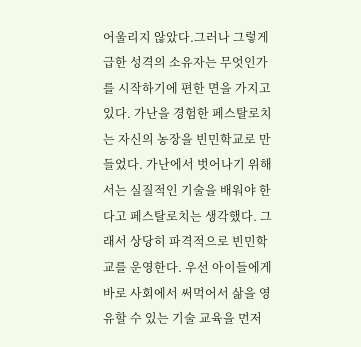어울리지 않았다.그러나 그렇게 급한 성격의 소유자는 무엇인가를 시작하기에 편한 면을 가지고 있다. 가난을 경험한 페스탈로치는 자신의 농장을 빈민학교로 만들었다. 가난에서 벗어나기 위해서는 실질적인 기술을 배워야 한다고 페스탈로치는 생각했다. 그래서 상당히 파격적으로 빈민학교를 운영한다. 우선 아이들에게 바로 사회에서 써먹어서 삶을 영유할 수 있는 기술 교육을 먼저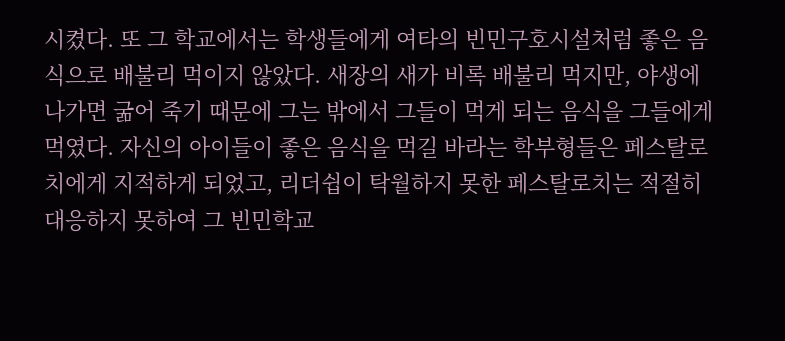시켰다. 또 그 학교에서는 학생들에게 여타의 빈민구호시설처럼 좋은 음식으로 배불리 먹이지 않았다. 새장의 새가 비록 배불리 먹지만, 야생에 나가면 굶어 죽기 때문에 그는 밖에서 그들이 먹게 되는 음식을 그들에게 먹였다. 자신의 아이들이 좋은 음식을 먹길 바라는 학부형들은 페스탈로치에게 지적하게 되었고, 리더쉽이 탁월하지 못한 페스탈로치는 적절히 대응하지 못하여 그 빈민학교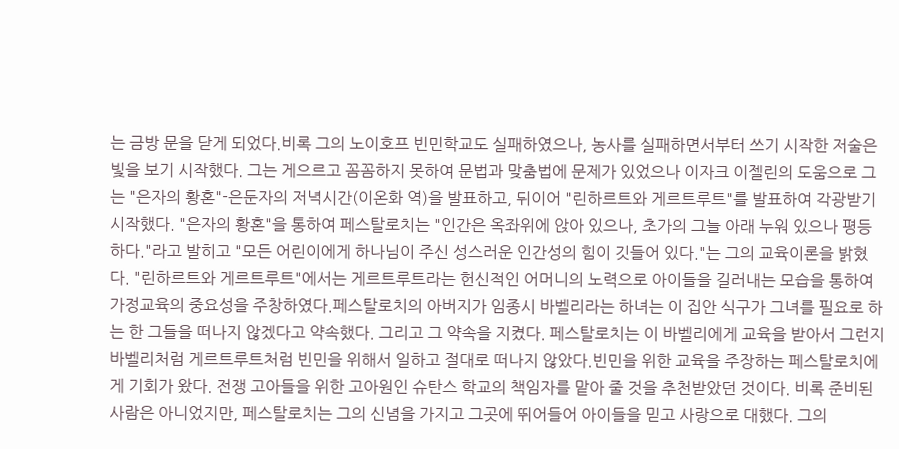는 금방 문을 닫게 되었다.비록 그의 노이호프 빈민학교도 실패하였으나, 농사를 실패하면서부터 쓰기 시작한 저술은 빛을 보기 시작했다. 그는 게으르고 꼼꼼하지 못하여 문법과 맞춤법에 문제가 있었으나 이자크 이젤린의 도움으로 그는 "은자의 황혼"-은둔자의 저녁시간(이온화 역)을 발표하고, 뒤이어 "린하르트와 게르트루트"를 발표하여 각광받기 시작했다. "은자의 황혼"을 통하여 페스탈로치는 "인간은 옥좌위에 앉아 있으나, 초가의 그늘 아래 누워 있으나 평등하다."라고 발히고 "모든 어린이에게 하나님이 주신 성스러운 인간성의 힘이 깃들어 있다."는 그의 교육이론을 밝혔다. "린하르트와 게르트루트"에서는 게르트루트라는 헌신적인 어머니의 노력으로 아이들을 길러내는 모습을 통하여 가정교육의 중요성을 주창하였다.페스탈로치의 아버지가 임종시 바벨리라는 하녀는 이 집안 식구가 그녀를 필요로 하는 한 그들을 떠나지 않겠다고 약속했다. 그리고 그 약속을 지켰다. 페스탈로치는 이 바벨리에게 교육을 받아서 그런지 바벨리처럼 게르트루트처럼 빈민을 위해서 일하고 절대로 떠나지 않았다.빈민을 위한 교육을 주장하는 페스탈로치에게 기회가 왔다. 전쟁 고아들을 위한 고아원인 슈탄스 학교의 책임자를 맡아 줄 것을 추천받았던 것이다. 비록 준비된 사람은 아니었지만, 페스탈로치는 그의 신념을 가지고 그곳에 뛰어들어 아이들을 믿고 사랑으로 대했다. 그의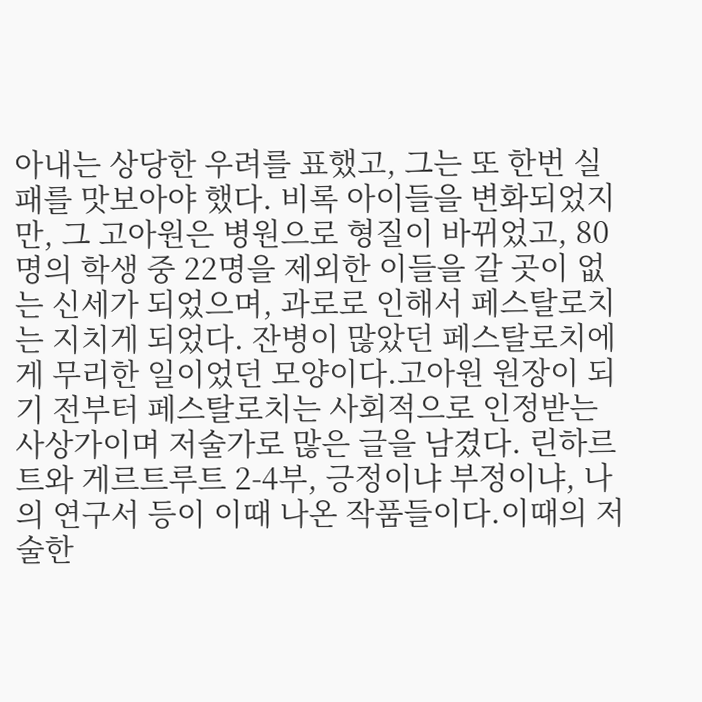아내는 상당한 우려를 표했고, 그는 또 한번 실패를 맛보아야 했다. 비록 아이들을 변화되었지만, 그 고아원은 병원으로 형질이 바뀌었고, 80명의 학생 중 22명을 제외한 이들을 갈 곳이 없는 신세가 되었으며, 과로로 인해서 페스탈로치는 지치게 되었다. 잔병이 많았던 페스탈로치에게 무리한 일이었던 모양이다.고아원 원장이 되기 전부터 페스탈로치는 사회적으로 인정받는 사상가이며 저술가로 많은 글을 남겼다. 린하르트와 게르트루트 2-4부, 긍정이냐 부정이냐, 나의 연구서 등이 이때 나온 작품들이다.이때의 저술한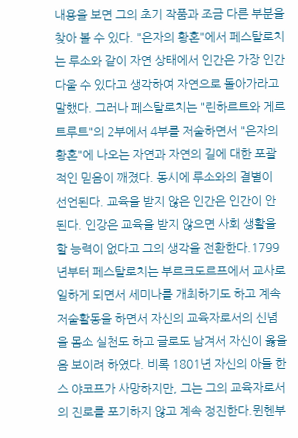내용을 보면 그의 초기 작품과 조금 다른 부분을 찾아 볼 수 있다. "은자의 황혼"에서 페스탈로치는 루소와 같이 자연 상태에서 인간은 가장 인간다울 수 있다고 생각하여 자연으로 돌아가라고 말했다. 그러나 페스탈로치는 "린하르트와 게르트루트"의 2부에서 4부를 저술하면서 "은자의 황혼"에 나오는 자연과 자연의 길에 대한 포괄적인 믿음이 깨졌다. 동시에 루소와의 결별이 선언된다. 교육을 받지 않은 인간은 인간이 안 된다. 인강은 교육을 받지 않으면 사회 생활을 할 능력이 없다고 그의 생각을 전환한다.1799년부터 페스탈로치는 부르크도르프에서 교사로 일하게 되면서 세미나를 개최하기도 하고 계속 저술활동을 하면서 자신의 교육자로서의 신념을 몸소 실천도 하고 글로도 남겨서 자신이 옳을음 보이려 하였다. 비록 1801년 자신의 아들 한스 야코프가 사망하지만, 그는 그의 교육자로서의 진로를 포기하지 않고 계속 정진한다.뮌헨부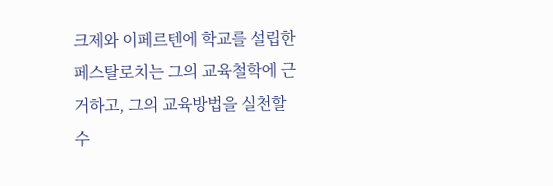크제와 이페르텐에 학교를 설립한 페스탈로치는 그의 교육철학에 근거하고, 그의 교육방법을 실천할 수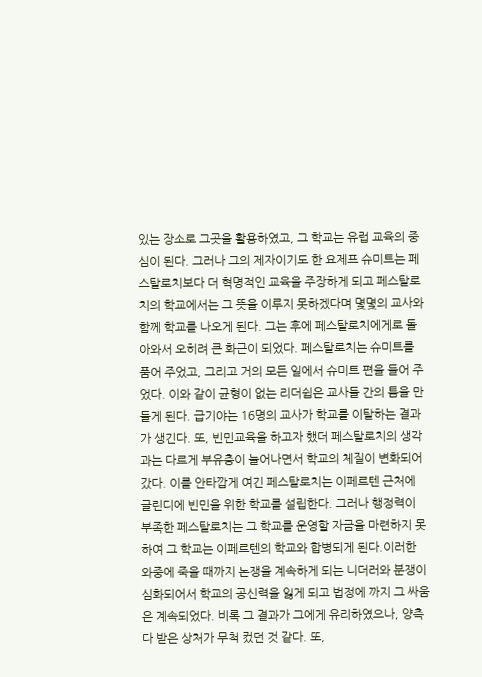있는 장소로 그곳을 활용하였고, 그 학교는 유럽 교육의 중심이 된다. 그러나 그의 제자이기도 한 요제프 슈미트는 페스탈로치보다 더 혁명적인 교육을 주장하게 되고 페스탈로치의 학교에서는 그 뜻을 이루지 못하겠다며 몇몇의 교사와 함께 학교를 나오게 된다. 그는 후에 페스탈로치에게로 돌아와서 오히려 큰 화근이 되었다. 페스탈로치는 슈미트를 품어 주었고, 그리고 거의 모든 일에서 슈미트 편을 들어 주었다. 이와 같이 균형이 없는 리더쉽은 교사들 간의 틈을 만들게 된다. 급기야는 16명의 교사가 학교를 이탈하는 결과가 생긴다. 또, 빈민교육을 하고자 했더 페스탈로치의 생각과는 다르게 부유층이 늘어나면서 학교의 체질이 변화되어 갔다. 이를 안타깝게 여긴 페스탈로치는 이페르텐 근처에 글린디에 빈민을 위한 학교를 설립한다. 그러나 행정력이 부족한 페스탈로치는 그 학교를 운영할 자금을 마련하지 못하여 그 학교는 이페르텐의 학교와 합병되게 된다.이러한 와중에 죽을 때까지 논쟁을 계속하게 되는 니더러와 분쟁이 심화되어서 학교의 공신력을 잃게 되고 법정에 까지 그 싸움은 계속되었다. 비록 그 결과가 그에게 유리하였으나, 양측 다 받은 상처가 무척 컸던 것 같다. 또,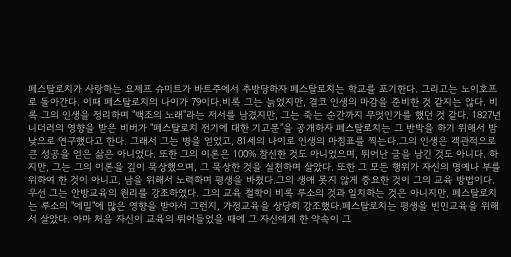페스탈로치가 사랑하는 요제프 슈미트가 바트주에서 추방당하자 페스탈로치는 학교를 포기한다. 그리고는 노이호프로 돌아간다. 이때 페스탈로치의 나이가 79이다.비록 그는 늙었지만, 결코 인생의 마감을 준비한 것 같지는 않다. 비록 그의 인생을 정리하며 "백조의 노래"라는 저서를 남겼지만, 그는 죽는 순간까지 무엇인가를 했던 것 같다. 1827년 니더러의 영향을 받은 비버가 "페스탈로치 전기에 대한 기고문"을 공개하자 페스탈로치는 그 반박을 하기 위해서 밤낮으로 연구했다고 한다. 그래서 그는 병을 얻었고, 81세의 나이로 인생의 마침표를 찍는다.그의 인생은 객관적으로 큰 성공을 얻은 삶은 아니었다. 또한 그의 이론은 100% 참신한 것도 아니었으며, 뛰어난 글을 남긴 것도 아니다. 하지만, 그는 그의 이론을 깊이 묵상했으며, 그 묵상한 것을 실천하며 살았다. 또한 그 모든 행위가 자신의 명예나 부를 위하여 한 것이 아니고, 남을 위해서 노력하며 평생을 바쳤다.그의 생애 못지 않게 중요한 것이 그의 교육 방법이다. 우선 그는 안방교육의 원리를 강조하였다. 그의 교육 철학이 비록 루소의 것과 일치하는 것은 아니지만, 페스탈로치는 루소의 "에밀"에 많은 영향을 받아서 그런지, 가정교육을 상당히 강조했다.페스탈로치는 평생을 빈민교육을 위해서 살았다. 아마 처음 자신이 교육의 뛰어들었을 때에 그 자신에게 한 약속이 그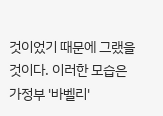것이었기 때문에 그랬을 것이다. 이러한 모습은 가정부 '바벨리'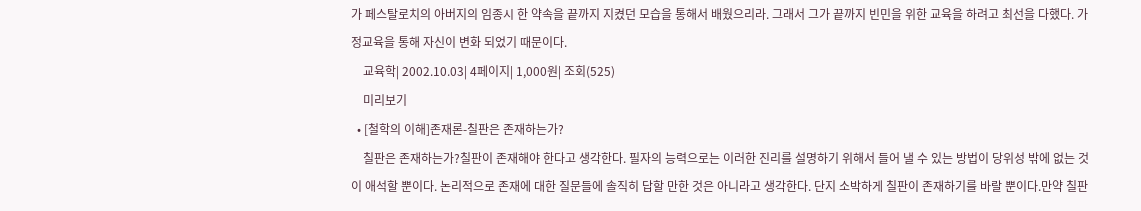가 페스탈로치의 아버지의 임종시 한 약속을 끝까지 지켰던 모습을 통해서 배웠으리라. 그래서 그가 끝까지 빈민을 위한 교육을 하려고 최선을 다했다. 가정교육을 통해 자신이 변화 되었기 때문이다.
    교육학| 2002.10.03| 4페이지| 1,000원| 조회(525)
    미리보기
  • [철학의 이해]존재론-칠판은 존재하는가?
    칠판은 존재하는가?칠판이 존재해야 한다고 생각한다. 필자의 능력으로는 이러한 진리를 설명하기 위해서 들어 낼 수 있는 방법이 당위성 밖에 없는 것이 애석할 뿐이다. 논리적으로 존재에 대한 질문들에 솔직히 답할 만한 것은 아니라고 생각한다. 단지 소박하게 칠판이 존재하기를 바랄 뿐이다.만약 칠판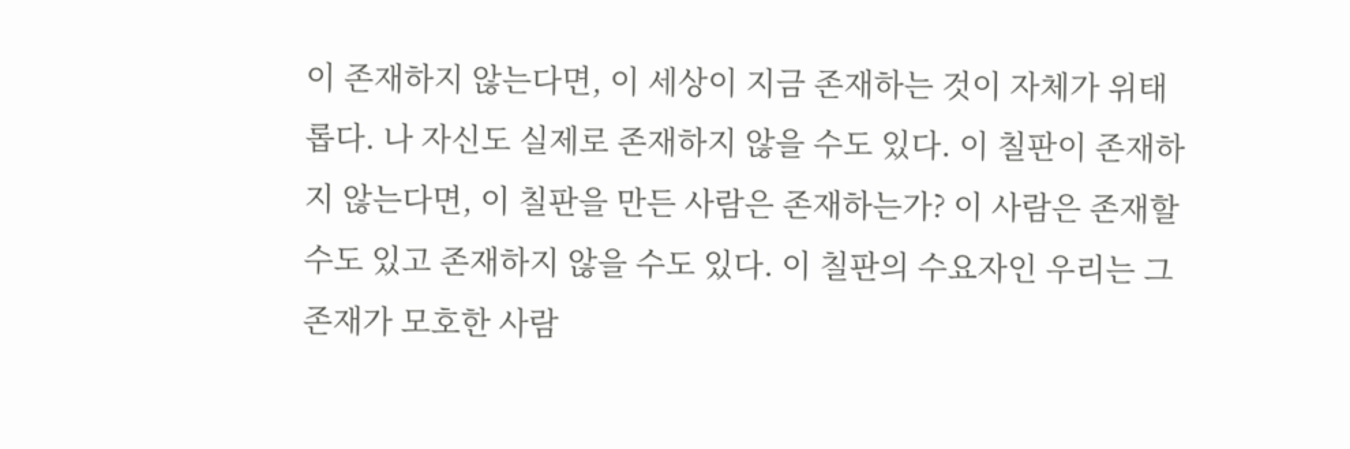이 존재하지 않는다면, 이 세상이 지금 존재하는 것이 자체가 위태롭다. 나 자신도 실제로 존재하지 않을 수도 있다. 이 칠판이 존재하지 않는다면, 이 칠판을 만든 사람은 존재하는가? 이 사람은 존재할 수도 있고 존재하지 않을 수도 있다. 이 칠판의 수요자인 우리는 그 존재가 모호한 사람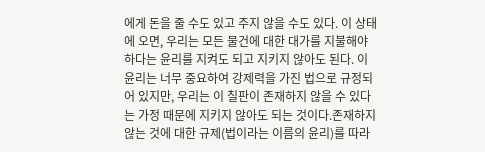에게 돈을 줄 수도 있고 주지 않을 수도 있다. 이 상태에 오면, 우리는 모든 물건에 대한 대가를 지불해야 하다는 윤리를 지켜도 되고 지키지 않아도 된다. 이 윤리는 너무 중요하여 강제력을 가진 법으로 규정되어 있지만, 우리는 이 칠판이 존재하지 않을 수 있다는 가정 때문에 지키지 않아도 되는 것이다.존재하지 않는 것에 대한 규제(법이라는 이름의 윤리)를 따라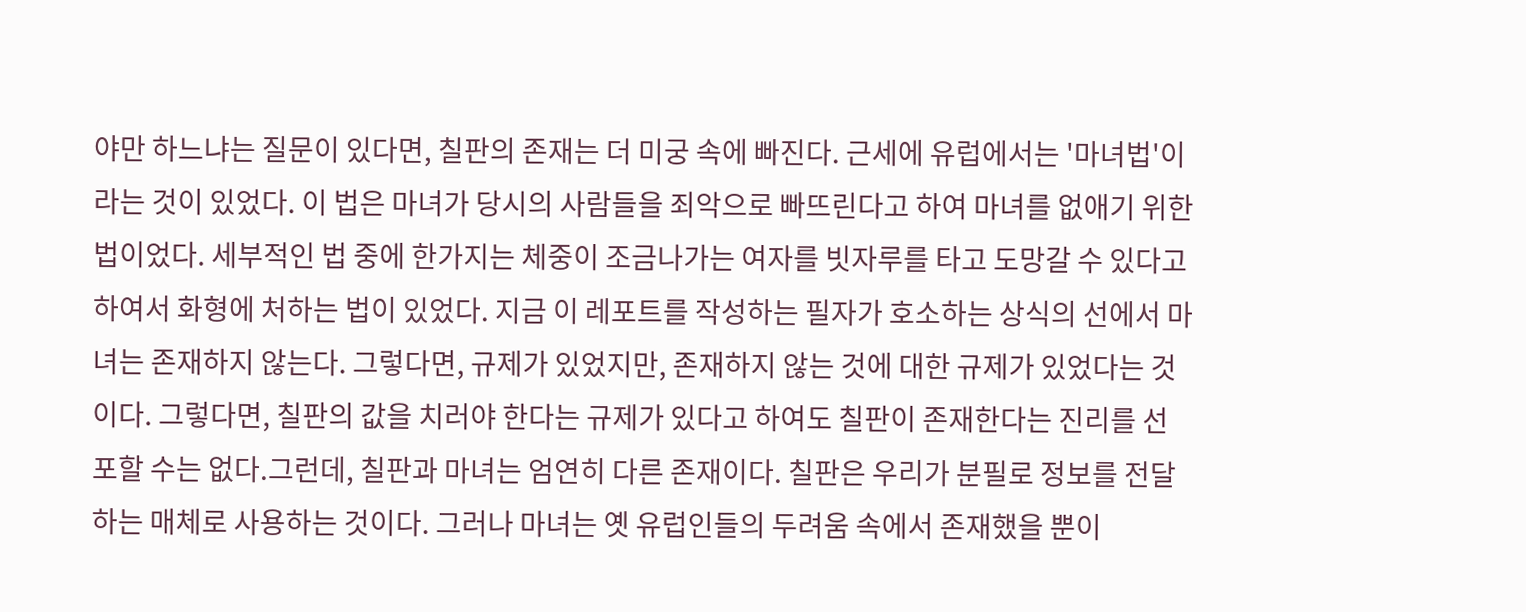야만 하느냐는 질문이 있다면, 칠판의 존재는 더 미궁 속에 빠진다. 근세에 유럽에서는 '마녀법'이라는 것이 있었다. 이 법은 마녀가 당시의 사람들을 죄악으로 빠뜨린다고 하여 마녀를 없애기 위한 법이었다. 세부적인 법 중에 한가지는 체중이 조금나가는 여자를 빗자루를 타고 도망갈 수 있다고 하여서 화형에 처하는 법이 있었다. 지금 이 레포트를 작성하는 필자가 호소하는 상식의 선에서 마녀는 존재하지 않는다. 그렇다면, 규제가 있었지만, 존재하지 않는 것에 대한 규제가 있었다는 것이다. 그렇다면, 칠판의 값을 치러야 한다는 규제가 있다고 하여도 칠판이 존재한다는 진리를 선포할 수는 없다.그런데, 칠판과 마녀는 엄연히 다른 존재이다. 칠판은 우리가 분필로 정보를 전달하는 매체로 사용하는 것이다. 그러나 마녀는 옛 유럽인들의 두려움 속에서 존재했을 뿐이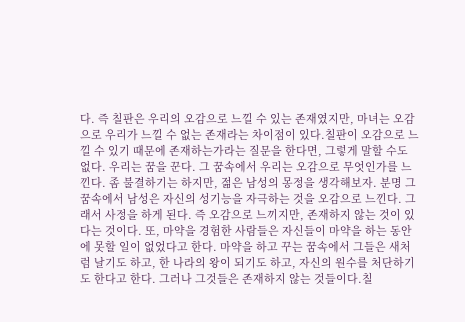다. 즉 칠판은 우리의 오감으로 느낄 수 있는 존재였지만, 마녀는 오감으로 우리가 느낄 수 없는 존재라는 차이점이 있다.칠판이 오감으로 느낄 수 있기 때문에 존재하는가라는 질문을 한다면, 그렇게 말할 수도 없다. 우리는 꿈을 꾼다. 그 꿈속에서 우리는 오감으로 무엇인가를 느낀다. 좀 불결하기는 하지만, 젊은 남성의 몽정을 생각해보자. 분명 그 꿈속에서 남성은 자신의 성기능을 자극하는 것을 오감으로 느낀다. 그래서 사정을 하게 된다. 즉 오감으로 느끼지만, 존재하지 않는 것이 있다는 것이다. 또, 마약을 경험한 사람들은 자신들이 마약을 하는 동안에 못할 일이 없었다고 한다. 마약을 하고 꾸는 꿈속에서 그들은 새처럼 날기도 하고, 한 나라의 왕이 되기도 하고, 자신의 원수를 처단하기도 한다고 한다. 그러나 그것들은 존재하지 않는 것들이다.칠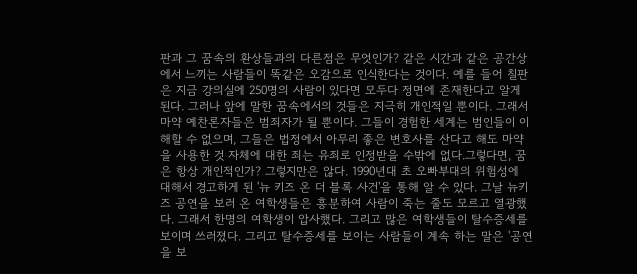판과 그 꿈속의 환상들과의 다른점은 무엇인가? 같은 시간과 같은 공간상에서 느끼는 사람들이 똑같은 오감으로 인식한다는 것이다. 예를 들어 칠판은 지금 강의실에 250명의 사람이 있다면 모두다 정면에 존재한다고 알게 된다. 그러나 앞에 말한 꿈속에서의 것들은 지극히 개인적일 뿐이다. 그래서 마약 예찬론자들은 범죄자가 될 뿐이다. 그들이 경험한 세계는 범인들이 이해할 수 없으며, 그들은 법정에서 아무리 좋은 변호사를 산다고 해도 마약을 사용한 것 자체에 대한 죄는 유죄로 인정받을 수밖에 없다.그렇다면, 꿈은 항상 개인적인가? 그렇지만은 않다. 1990년대 초 오빠부대의 위험성에 대해서 경고하게 된 '뉴 키즈 온 더 블록 사건'을 통해 알 수 있다. 그날 뉴키즈 공연을 보러 온 여학생들은 흥분하여 사람이 죽는 줄도 모르고 열광했다. 그래서 한명의 여학생이 압사했다. 그리고 많은 여학생들이 탈수증세를 보이며 쓰러졌다. 그리고 탈수증세를 보이는 사람들이 계속 하는 말은 '공연을 보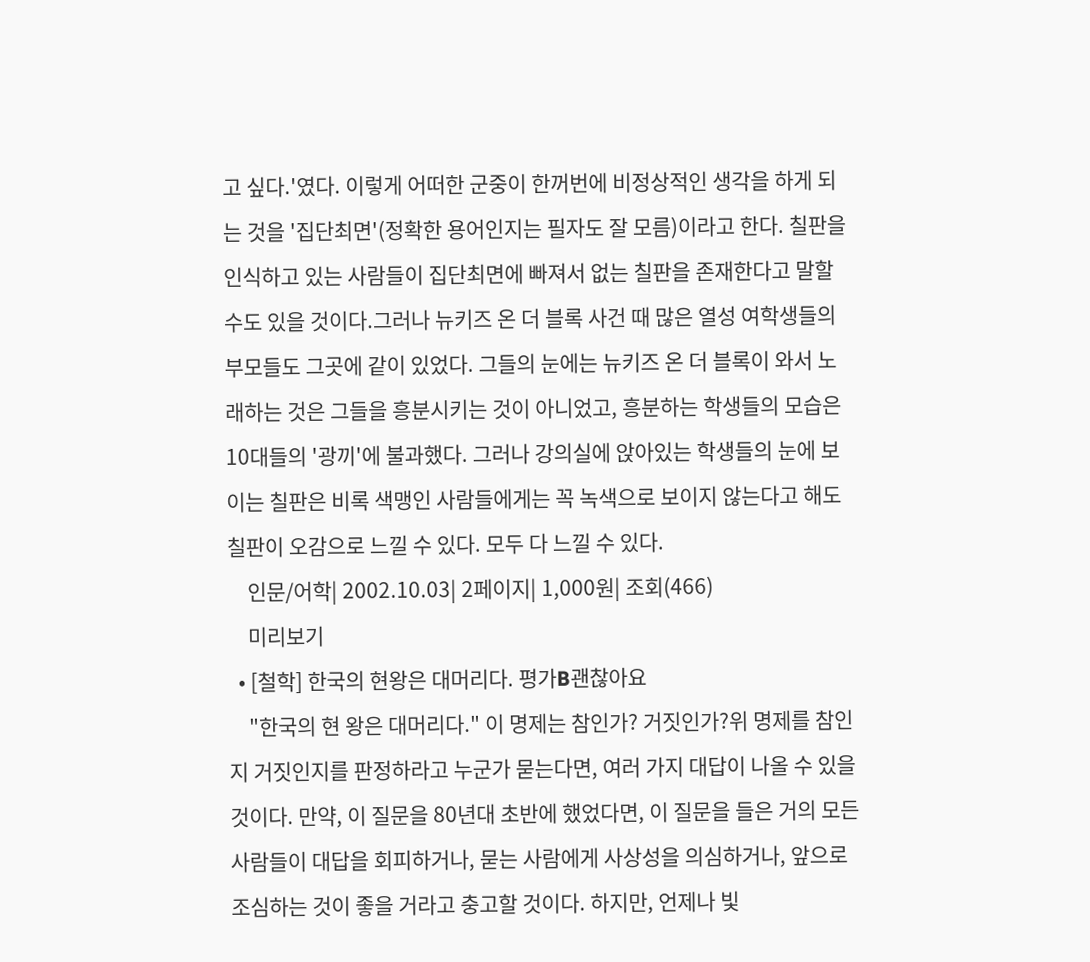고 싶다.'였다. 이렇게 어떠한 군중이 한꺼번에 비정상적인 생각을 하게 되는 것을 '집단최면'(정확한 용어인지는 필자도 잘 모름)이라고 한다. 칠판을 인식하고 있는 사람들이 집단최면에 빠져서 없는 칠판을 존재한다고 말할 수도 있을 것이다.그러나 뉴키즈 온 더 블록 사건 때 많은 열성 여학생들의 부모들도 그곳에 같이 있었다. 그들의 눈에는 뉴키즈 온 더 블록이 와서 노래하는 것은 그들을 흥분시키는 것이 아니었고, 흥분하는 학생들의 모습은 10대들의 '광끼'에 불과했다. 그러나 강의실에 앉아있는 학생들의 눈에 보이는 칠판은 비록 색맹인 사람들에게는 꼭 녹색으로 보이지 않는다고 해도 칠판이 오감으로 느낄 수 있다. 모두 다 느낄 수 있다.
    인문/어학| 2002.10.03| 2페이지| 1,000원| 조회(466)
    미리보기
  • [철학] 한국의 현왕은 대머리다. 평가B괜찮아요
    "한국의 현 왕은 대머리다." 이 명제는 참인가? 거짓인가?위 명제를 참인지 거짓인지를 판정하라고 누군가 묻는다면, 여러 가지 대답이 나올 수 있을 것이다. 만약, 이 질문을 80년대 초반에 했었다면, 이 질문을 들은 거의 모든 사람들이 대답을 회피하거나, 묻는 사람에게 사상성을 의심하거나, 앞으로 조심하는 것이 좋을 거라고 충고할 것이다. 하지만, 언제나 빛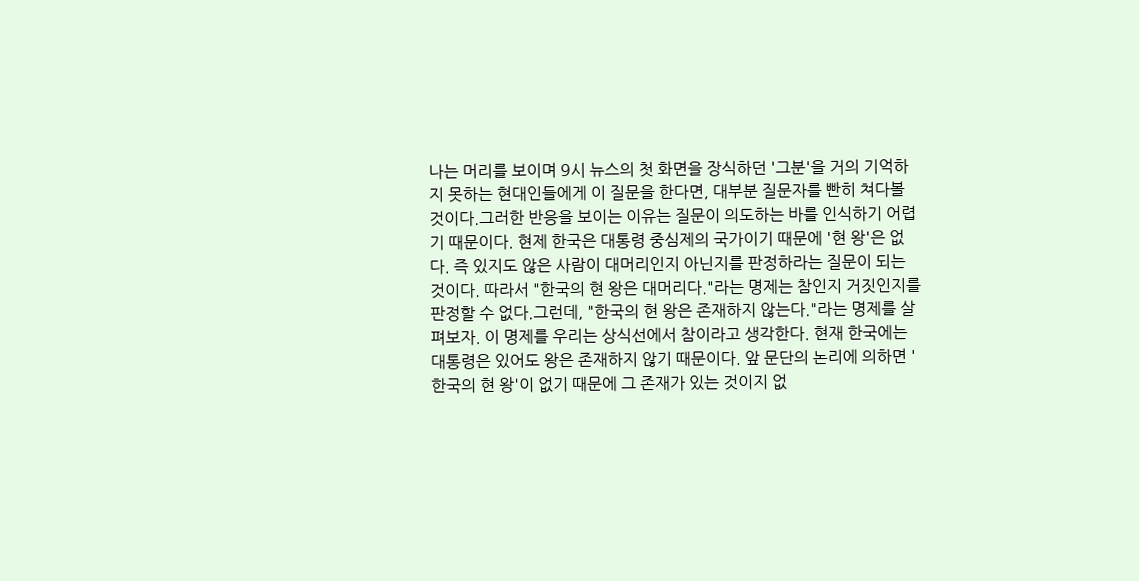나는 머리를 보이며 9시 뉴스의 첫 화면을 장식하던 '그분'을 거의 기억하지 못하는 현대인들에게 이 질문을 한다면, 대부분 질문자를 빤히 쳐다볼 것이다.그러한 반응을 보이는 이유는 질문이 의도하는 바를 인식하기 어렵기 때문이다. 현제 한국은 대통령 중심제의 국가이기 때문에 '현 왕'은 없다. 즉 있지도 않은 사람이 대머리인지 아닌지를 판정하라는 질문이 되는 것이다. 따라서 "한국의 현 왕은 대머리다."라는 명제는 참인지 거짓인지를 판정할 수 없다.그런데, "한국의 현 왕은 존재하지 않는다."라는 명제를 살펴보자. 이 명제를 우리는 상식선에서 참이라고 생각한다. 현재 한국에는 대통령은 있어도 왕은 존재하지 않기 때문이다. 앞 문단의 논리에 의하면 '한국의 현 왕'이 없기 때문에 그 존재가 있는 것이지 없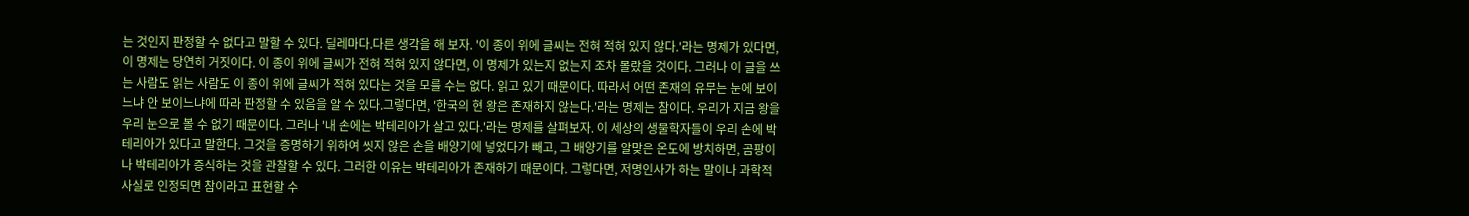는 것인지 판정할 수 없다고 말할 수 있다. 딜레마다.다른 생각을 해 보자. '이 종이 위에 글씨는 전혀 적혀 있지 않다.'라는 명제가 있다면, 이 명제는 당연히 거짓이다. 이 종이 위에 글씨가 전혀 적혀 있지 않다면, 이 명제가 있는지 없는지 조차 몰랐을 것이다. 그러나 이 글을 쓰는 사람도 읽는 사람도 이 종이 위에 글씨가 적혀 있다는 것을 모를 수는 없다. 읽고 있기 때문이다. 따라서 어떤 존재의 유무는 눈에 보이느냐 안 보이느냐에 따라 판정할 수 있음을 알 수 있다.그렇다면, '한국의 현 왕은 존재하지 않는다.'라는 명제는 참이다. 우리가 지금 왕을 우리 눈으로 볼 수 없기 때문이다. 그러나 '내 손에는 박테리아가 살고 있다.'라는 명제를 살펴보자. 이 세상의 생물학자들이 우리 손에 박테리아가 있다고 말한다. 그것을 증명하기 위하여 씻지 않은 손을 배양기에 넣었다가 빼고, 그 배양기를 알맞은 온도에 방치하면, 곰팡이나 박테리아가 증식하는 것을 관찰할 수 있다. 그러한 이유는 박테리아가 존재하기 때문이다. 그렇다면, 저명인사가 하는 말이나 과학적 사실로 인정되면 참이라고 표현할 수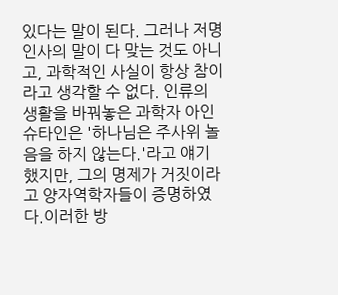있다는 말이 된다. 그러나 저명인사의 말이 다 맞는 것도 아니고, 과학적인 사실이 항상 참이라고 생각할 수 없다. 인류의 생활을 바꿔놓은 과학자 아인슈타인은 '하나님은 주사위 놀음을 하지 않는다.'라고 얘기했지만, 그의 명제가 거짓이라고 양자역학자들이 증명하였다.이러한 방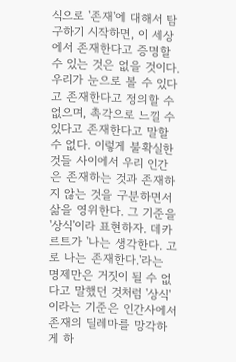식으로 '존재'에 대해서 탐구하기 시작하면, 이 세상에서 존재한다고 증명할 수 있는 것은 없을 것이다. 우리가 눈으로 볼 수 있다고 존재한다고 정의할 수 없으며, 촉각으로 느낄 수 있다고 존재한다고 말할 수 없다. 이렇게 불확실한 것들 사이에서 우리 인간은 존재하는 것과 존재하지 않는 것을 구분하면서 삶을 영위한다. 그 기준을 '상식'이라 표현하자. 데카르트가 '나는 생각한다. 고로 나는 존재한다.'라는 명제만은 거짓이 될 수 없다고 말했던 것처럼 '상식'이라는 기준은 인간사에서 존재의 딜레마를 망각하게 하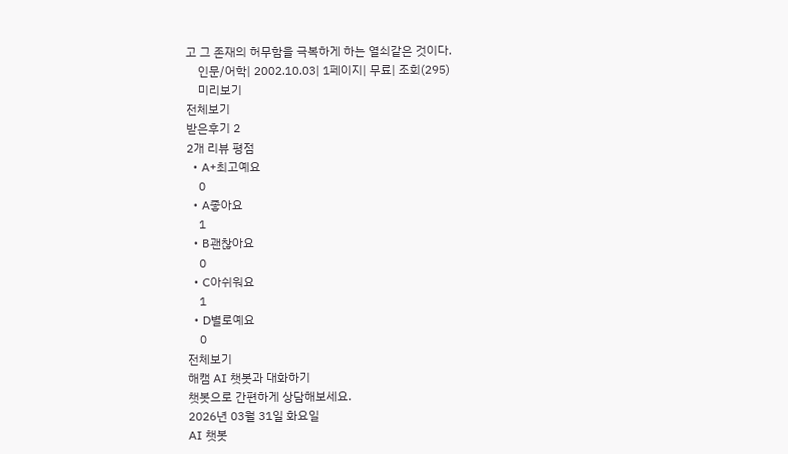고 그 존재의 허무함을 극복하게 하는 열쇠같은 것이다.
    인문/어학| 2002.10.03| 1페이지| 무료| 조회(295)
    미리보기
전체보기
받은후기 2
2개 리뷰 평점
  • A+최고예요
    0
  • A좋아요
    1
  • B괜찮아요
    0
  • C아쉬워요
    1
  • D별로예요
    0
전체보기
해캠 AI 챗봇과 대화하기
챗봇으로 간편하게 상담해보세요.
2026년 03월 31일 화요일
AI 챗봇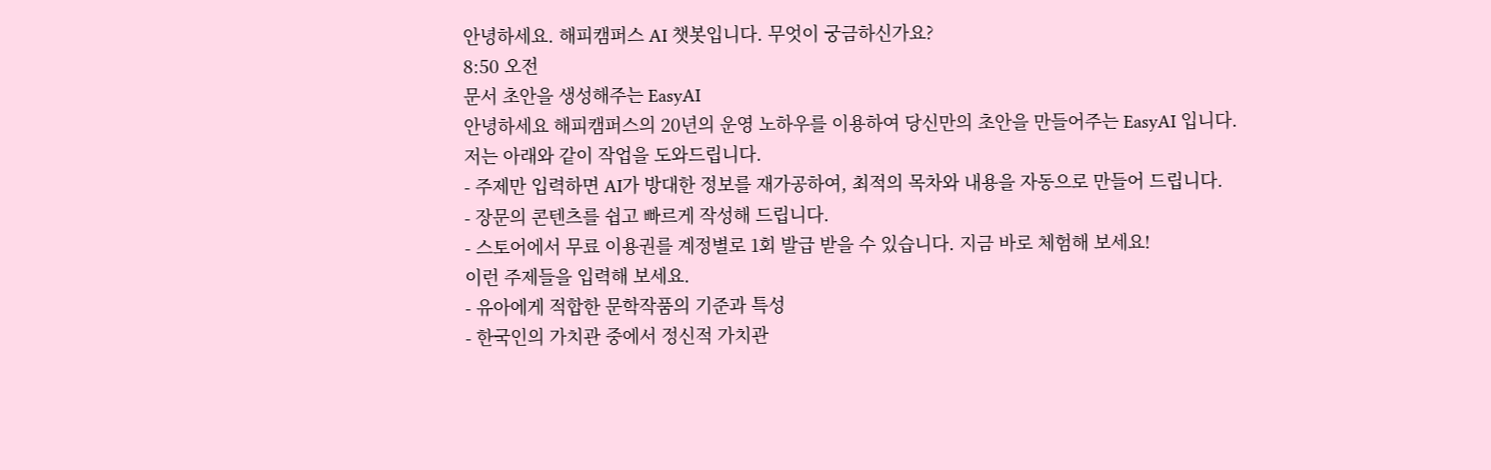안녕하세요. 해피캠퍼스 AI 챗봇입니다. 무엇이 궁금하신가요?
8:50 오전
문서 초안을 생성해주는 EasyAI
안녕하세요 해피캠퍼스의 20년의 운영 노하우를 이용하여 당신만의 초안을 만들어주는 EasyAI 입니다.
저는 아래와 같이 작업을 도와드립니다.
- 주제만 입력하면 AI가 방대한 정보를 재가공하여, 최적의 목차와 내용을 자동으로 만들어 드립니다.
- 장문의 콘텐츠를 쉽고 빠르게 작성해 드립니다.
- 스토어에서 무료 이용권를 계정별로 1회 발급 받을 수 있습니다. 지금 바로 체험해 보세요!
이런 주제들을 입력해 보세요.
- 유아에게 적합한 문학작품의 기준과 특성
- 한국인의 가치관 중에서 정신적 가치관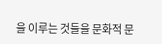을 이루는 것들을 문화적 문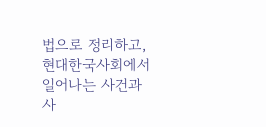법으로 정리하고, 현대한국사회에서 일어나는 사건과 사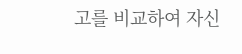고를 비교하여 자신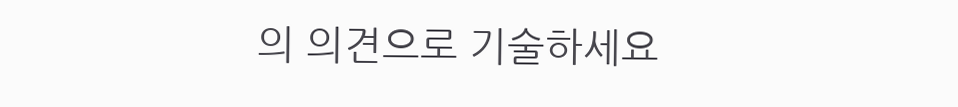의 의견으로 기술하세요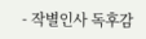- 작별인사 독후감